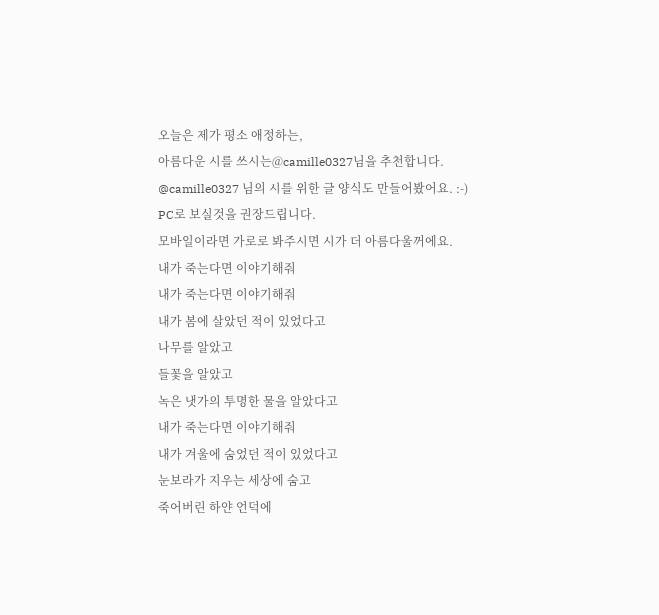오늘은 제가 평소 애정하는,
아름다운 시를 쓰시는@camille0327님을 추천합니다.
@camille0327 님의 시를 위한 글 양식도 만들어봤어요. :-)
PC로 보실것을 권장드립니다.
모바일이라면 가로로 봐주시면 시가 더 아름다울꺼에요.
내가 죽는다면 이야기해줘
내가 죽는다면 이야기해줘
내가 봄에 살았던 적이 있었다고
나무를 알았고
들꽃을 알았고
녹은 냇가의 투명한 물을 알았다고
내가 죽는다면 이야기해줘
내가 겨울에 숨었던 적이 있었다고
눈보라가 지우는 세상에 숨고
죽어버린 하얀 언덕에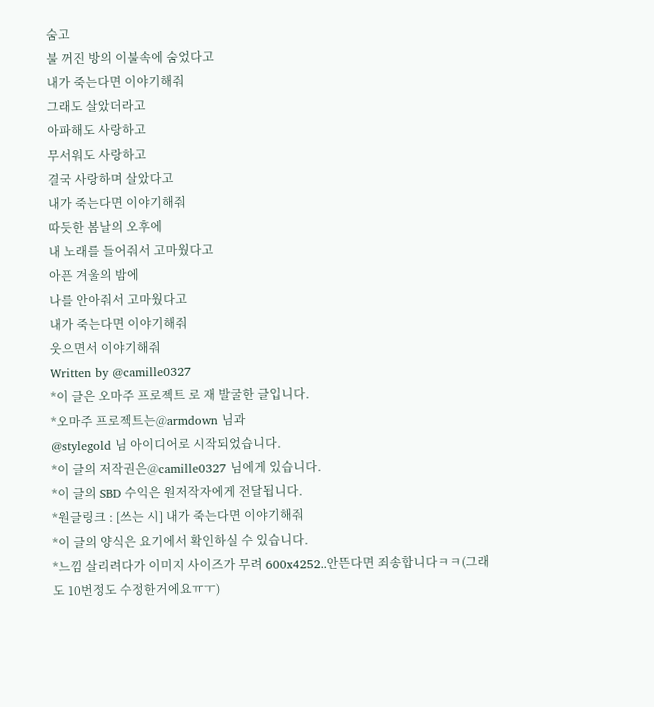숨고
불 꺼진 방의 이불속에 숨었다고
내가 죽는다면 이야기해줘
그래도 살았더라고
아파해도 사랑하고
무서워도 사랑하고
결국 사랑하며 살았다고
내가 죽는다면 이야기해줘
따듯한 봄날의 오후에
내 노래를 들어줘서 고마웠다고
아픈 겨울의 밤에
나를 안아줘서 고마웠다고
내가 죽는다면 이야기해줘
웃으면서 이야기해줘
Written by @camille0327
*이 글은 오마주 프로젝트 로 재 발굴한 글입니다.
*오마주 프로젝트는@armdown 님과
@stylegold 님 아이디어로 시작되었습니다.
*이 글의 저작권은@camille0327 님에게 있습니다.
*이 글의 SBD 수익은 원저작자에게 전달됩니다.
*원글링크 : [쓰는 시] 내가 죽는다면 이야기해줘
*이 글의 양식은 요기에서 확인하실 수 있습니다.
*느낌 살리려다가 이미지 사이즈가 무려 600x4252..안뜬다면 죄송합니다ㅋㅋ(그래도 10번정도 수정한거에요ㅠㅜ)